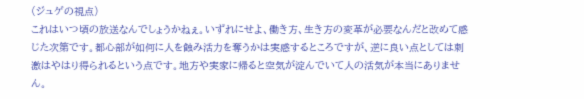(ジュゲの視点)
これはいつ頃の放送なんでしょうかねぇ。いずれにせよ、働き方、生き方の変革が必要なんだと改めて感じた次第です。都心部が如何に人を蝕み活力を奪うかは実感するところですが、逆に良い点としては刺激はやはり得られるという点です。地方や実家に帰ると空気が淀んでいて人の活気が本当にありません。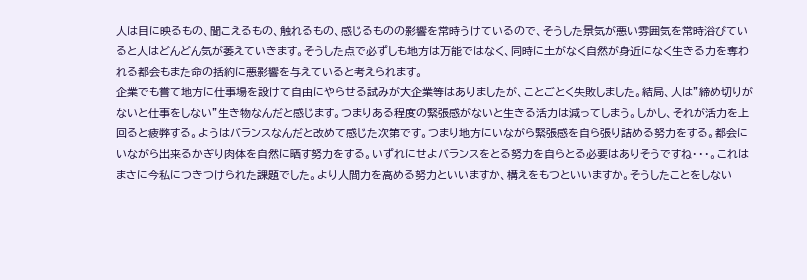人は目に映るもの、聞こえるもの、触れるもの、感じるものの影響を常時うけているので、そうした景気が悪い雰囲気を常時浴びていると人はどんどん気が萎えていきます。そうした点で必ずしも地方は万能ではなく、同時に土がなく自然が身近になく生きる力を奪われる都会もまた命の括約に悪影響を与えていると考えられます。
企業でも嘗て地方に仕事場を設けて自由にやらせる試みが大企業等はありましたが、ことごとく失敗しました。結局、人は”締め切りがないと仕事をしない”生き物なんだと感じます。つまりある程度の緊張感がないと生きる活力は減ってしまう。しかし、それが活力を上回ると疲弊する。ようはバランスなんだと改めて感じた次第です。つまり地方にいながら緊張感を自ら張り詰める努力をする。都会にいながら出来るかぎり肉体を自然に晒す努力をする。いずれにせよバランスをとる努力を自らとる必要はありそうですね・・・。これはまさに今私につきつけられた課題でした。より人間力を高める努力といいますか、構えをもつといいますか。そうしたことをしない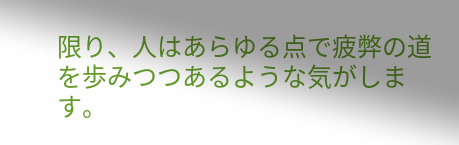限り、人はあらゆる点で疲弊の道を歩みつつあるような気がします。